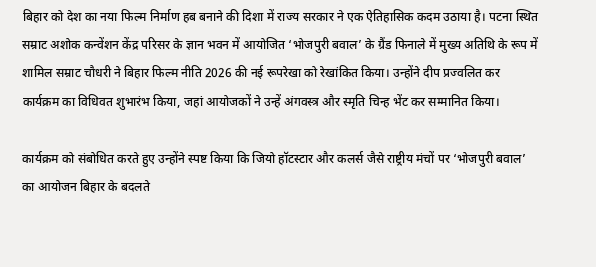बिहार को देश का नया फिल्म निर्माण हब बनाने की दिशा में राज्य सरकार ने एक ऐतिहासिक कदम उठाया है। पटना स्थित सम्राट अशोक कन्वेंशन केंद्र परिसर के ज्ञान भवन में आयोजित ‘भोजपुरी बवाल’ के ग्रैंड फिनाले में मुख्य अतिथि के रूप में शामिल सम्राट चौधरी ने बिहार फिल्म नीति 2026 की नई रूपरेखा को रेखांकित किया। उन्होंने दीप प्रज्वलित कर कार्यक्रम का विधिवत शुभारंभ किया, जहां आयोजकों ने उन्हें अंगवस्त्र और स्मृति चिन्ह भेंट कर सम्मानित किया।

कार्यक्रम को संबोधित करते हुए उन्होंने स्पष्ट किया कि जियो हॉटस्टार और कलर्स जैसे राष्ट्रीय मंचों पर ‘भोजपुरी बवाल’ का आयोजन बिहार के बदलते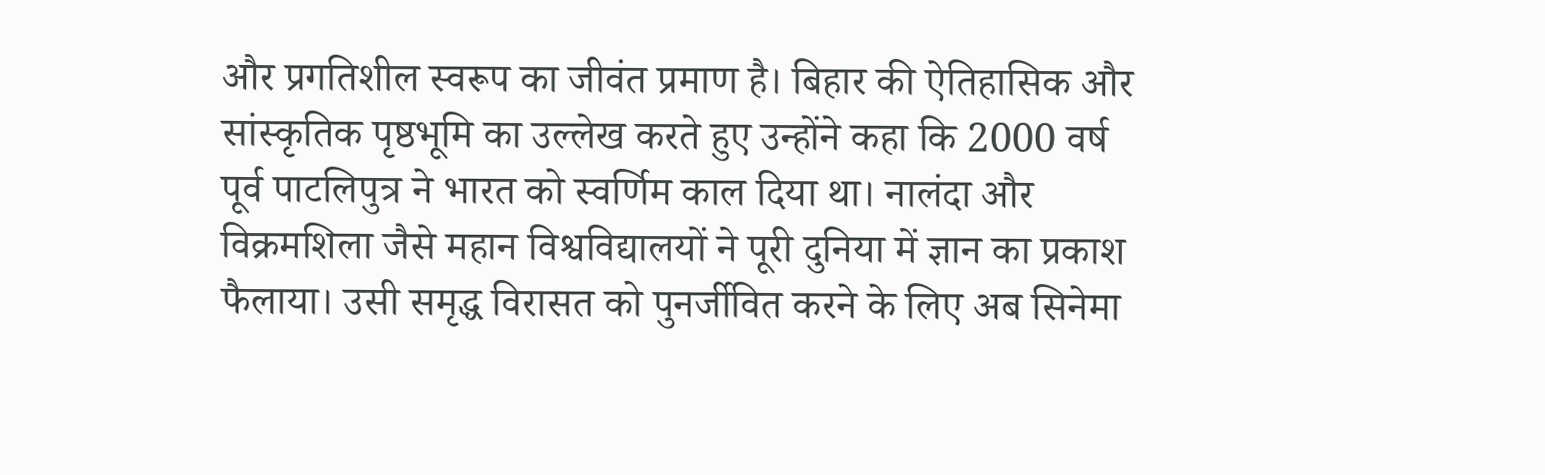और प्रगतिशील स्वरूप का जीवंत प्रमाण है। बिहार की ऐतिहासिक और सांस्कृतिक पृष्ठभूमि का उल्लेख करते हुए उन्होंने कहा कि 2000 वर्ष पूर्व पाटलिपुत्र ने भारत को स्वर्णिम काल दिया था। नालंदा और विक्रमशिला जैसे महान विश्वविद्यालयों ने पूरी दुनिया में ज्ञान का प्रकाश फैलाया। उसी समृद्ध विरासत को पुनर्जीवित करने के लिए अब सिनेमा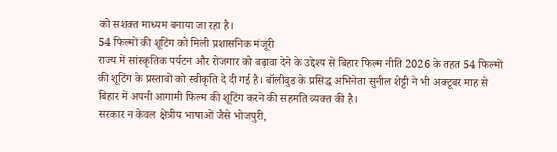को सशक्त माध्यम बनाया जा रहा है।
54 फिल्मों की शूटिंग को मिली प्रशासनिक मंजूरी
राज्य में सांस्कृतिक पर्यटन और रोजगार को बढ़ावा देने के उद्देश्य से बिहार फिल्म नीति 2026 के तहत 54 फिल्मों की शूटिंग के प्रस्तावों को स्वीकृति दे दी गई है। बॉलीवुड के प्रसिद्ध अभिनेता सुनील शेट्टी ने भी अक्टूबर माह से बिहार में अपनी आगामी फिल्म की शूटिंग करने की सहमति व्यक्त की है।
सरकार न केवल क्षेत्रीय भाषाओं जैसे भोजपुरी,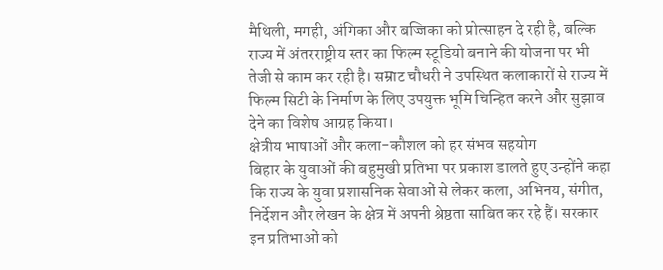मैथिली, मगही, अंगिका और बज्जिका को प्रोत्साहन दे रही है, बल्कि राज्य में अंतरराष्ट्रीय स्तर का फिल्म स्टूडियो बनाने की योजना पर भी तेजी से काम कर रही है। सम्राट चौधरी ने उपस्थित कलाकारों से राज्य में फिल्म सिटी के निर्माण के लिए उपयुक्त भूमि चिन्हित करने और सुझाव देने का विशेष आग्रह किया।
क्षेत्रीय भाषाओं और कला-कौशल को हर संभव सहयोग
बिहार के युवाओं की बहुमुखी प्रतिभा पर प्रकाश डालते हुए उन्होंने कहा कि राज्य के युवा प्रशासनिक सेवाओं से लेकर कला, अभिनय, संगीत, निर्देशन और लेखन के क्षेत्र में अपनी श्रेष्ठता साबित कर रहे हैं। सरकार इन प्रतिभाओं को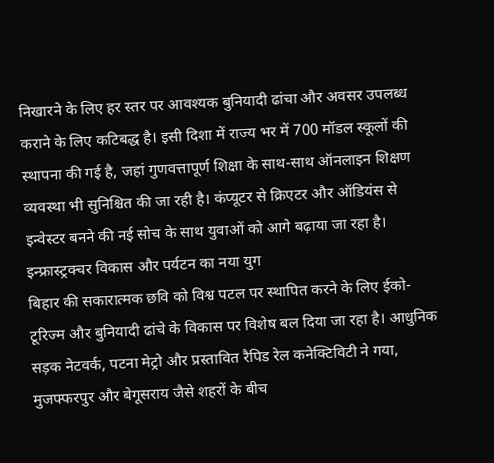निखारने के लिए हर स्तर पर आवश्यक बुनियादी ढांचा और अवसर उपलब्ध कराने के लिए कटिबद्ध है। इसी दिशा में राज्य भर में 700 मॉडल स्कूलों की स्थापना की गई है, जहां गुणवत्तापूर्ण शिक्षा के साथ-साथ ऑनलाइन शिक्षण व्यवस्था भी सुनिश्चित की जा रही है। कंप्यूटर से क्रिएटर और ऑडियंस से इन्वेस्टर बनने की नई सोच के साथ युवाओं को आगे बढ़ाया जा रहा है।
इन्फ्रास्ट्रक्चर विकास और पर्यटन का नया युग
बिहार की सकारात्मक छवि को विश्व पटल पर स्थापित करने के लिए ईको-टूरिज्म और बुनियादी ढांचे के विकास पर विशेष बल दिया जा रहा है। आधुनिक सड़क नेटवर्क, पटना मेट्रो और प्रस्तावित रैपिड रेल कनेक्टिविटी ने गया, मुजफ्फरपुर और बेगूसराय जैसे शहरों के बीच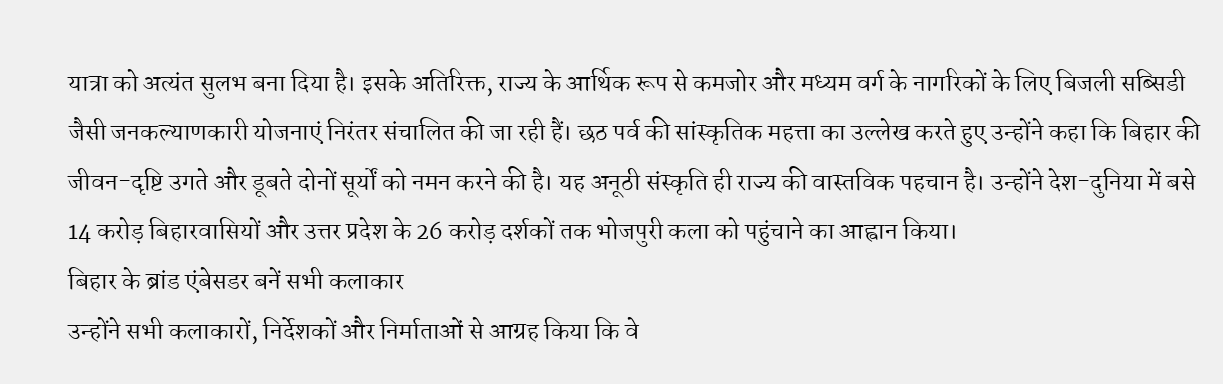यात्रा को अत्यंत सुलभ बना दिया है। इसके अतिरिक्त, राज्य के आर्थिक रूप से कमजोर और मध्यम वर्ग के नागरिकों के लिए बिजली सब्सिडी जैसी जनकल्याणकारी योजनाएं निरंतर संचालित की जा रही हैं। छठ पर्व की सांस्कृतिक महत्ता का उल्लेख करते हुए उन्होंने कहा कि बिहार की जीवन-दृष्टि उगते और डूबते दोनों सूर्यों को नमन करने की है। यह अनूठी संस्कृति ही राज्य की वास्तविक पहचान है। उन्होंने देश-दुनिया में बसे 14 करोड़ बिहारवासियों और उत्तर प्रदेश के 26 करोड़ दर्शकों तक भोजपुरी कला को पहुंचाने का आह्वान किया।
बिहार के ब्रांड एंबेसडर बनें सभी कलाकार
उन्होंने सभी कलाकारों, निर्देशकों और निर्माताओं से आग्रह किया कि वे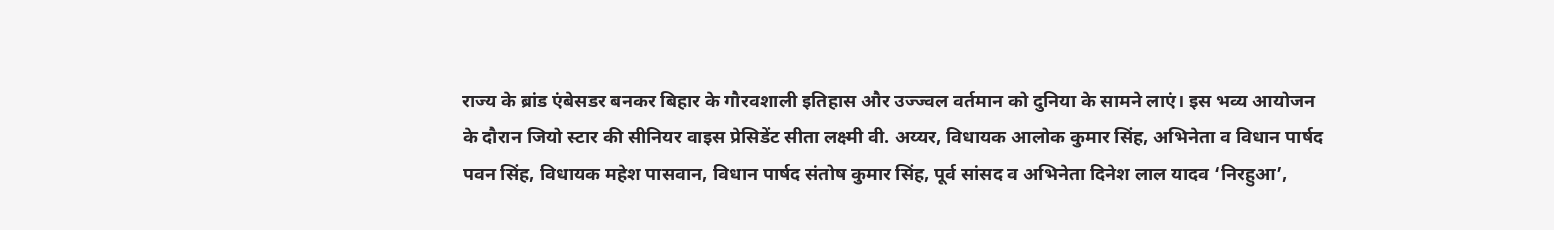राज्य के ब्रांड एंबेसडर बनकर बिहार के गौरवशाली इतिहास और उज्ज्वल वर्तमान को दुनिया के सामने लाएं। इस भव्य आयोजन के दौरान जियो स्टार की सीनियर वाइस प्रेसिडेंट सीता लक्ष्मी वी. अय्यर, विधायक आलोक कुमार सिंह, अभिनेता व विधान पार्षद पवन सिंह, विधायक महेश पासवान, विधान पार्षद संतोष कुमार सिंह, पूर्व सांसद व अभिनेता दिनेश लाल यादव ‘निरहुआ’,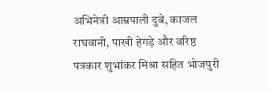अभिनेत्री आम्रपाली दुबे, काजल राघवानी, पाखी हेगड़े और वरिष्ठ पत्रकार शुभांकर मिश्रा सहित भोजपुरी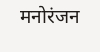मनोरंजन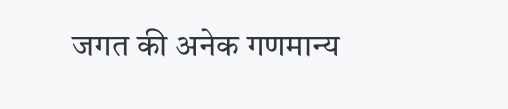जगत की अनेक गणमान्य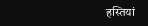हस्तियां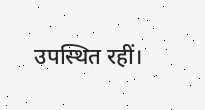उपस्थित रहीं।